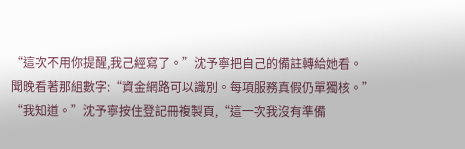“這次不用你提醒,我己經寫了。”沈予寧把自己的備註轉給她看。
聞晚看著那組數字:“資金網路可以識別。每項服務真假仍單獨核。”
“我知道。”沈予寧按住登記冊複製頁,“這一次我沒有準備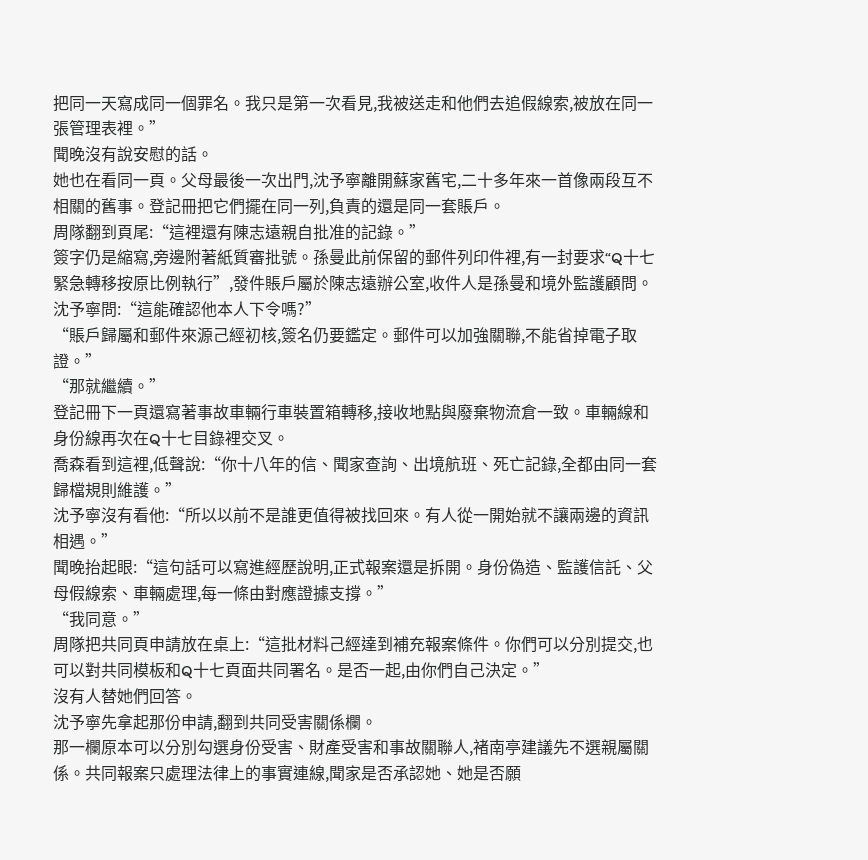把同一天寫成同一個罪名。我只是第一次看見,我被送走和他們去追假線索,被放在同一張管理表裡。”
聞晚沒有說安慰的話。
她也在看同一頁。父母最後一次出門,沈予寧離開蘇家舊宅,二十多年來一首像兩段互不相關的舊事。登記冊把它們擺在同一列,負責的還是同一套賬戶。
周隊翻到頁尾:“這裡還有陳志遠親自批准的記錄。”
簽字仍是縮寫,旁邊附著紙質審批號。孫曼此前保留的郵件列印件裡,有一封要求“Q十七緊急轉移按原比例執行”,發件賬戶屬於陳志遠辦公室,收件人是孫曼和境外監護顧問。
沈予寧問:“這能確認他本人下令嗎?”
“賬戶歸屬和郵件來源己經初核,簽名仍要鑑定。郵件可以加強關聯,不能省掉電子取證。”
“那就繼續。”
登記冊下一頁還寫著事故車輛行車裝置箱轉移,接收地點與廢棄物流倉一致。車輛線和身份線再次在Q十七目錄裡交叉。
喬森看到這裡,低聲說:“你十八年的信、聞家查詢、出境航班、死亡記錄,全都由同一套歸檔規則維護。”
沈予寧沒有看他:“所以以前不是誰更值得被找回來。有人從一開始就不讓兩邊的資訊相遇。”
聞晚抬起眼:“這句話可以寫進經歷說明,正式報案還是拆開。身份偽造、監護信託、父母假線索、車輛處理,每一條由對應證據支撐。”
“我同意。”
周隊把共同頁申請放在桌上:“這批材料己經達到補充報案條件。你們可以分別提交,也可以對共同模板和Q十七頁面共同署名。是否一起,由你們自己決定。”
沒有人替她們回答。
沈予寧先拿起那份申請,翻到共同受害關係欄。
那一欄原本可以分別勾選身份受害、財產受害和事故關聯人,褚南亭建議先不選親屬關係。共同報案只處理法律上的事實連線,聞家是否承認她、她是否願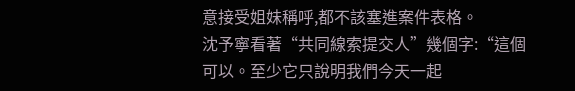意接受姐妹稱呼,都不該塞進案件表格。
沈予寧看著“共同線索提交人”幾個字:“這個可以。至少它只說明我們今天一起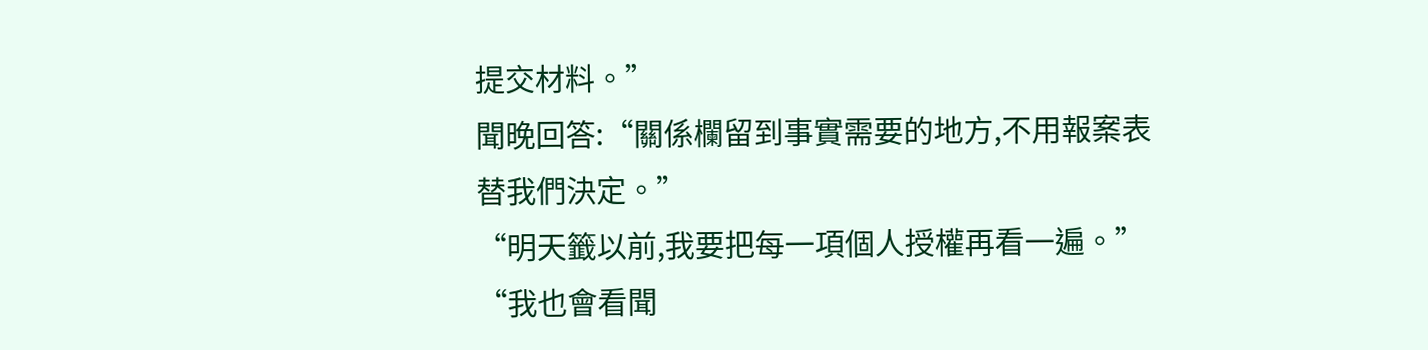提交材料。”
聞晚回答:“關係欄留到事實需要的地方,不用報案表替我們決定。”
“明天籤以前,我要把每一項個人授權再看一遍。”
“我也會看聞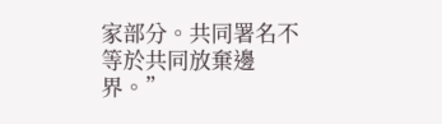家部分。共同署名不等於共同放棄邊界。”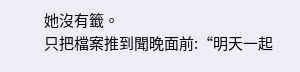她沒有籤。
只把檔案推到聞晚面前:“明天一起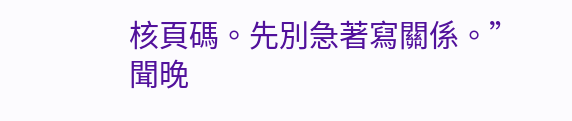核頁碼。先別急著寫關係。”
聞晚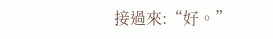接過來:“好。”